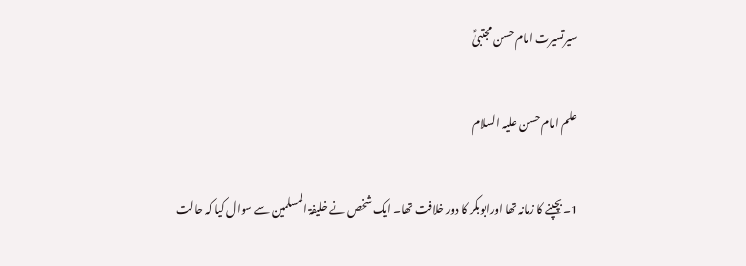سیرتسیرت امام حسن مجتبیٰؑ

علم امام حسن علیہ السلام

1۔ بچپنے کا زمانہ تھا اورابوبکر کا دور خلافت تھا۔ ایک شخص نے خلیفۃ المسلمین سے سوال کیا کہ حالت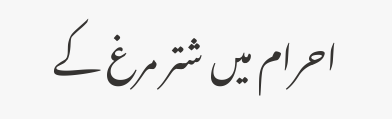احرام میں شتر مرغ کے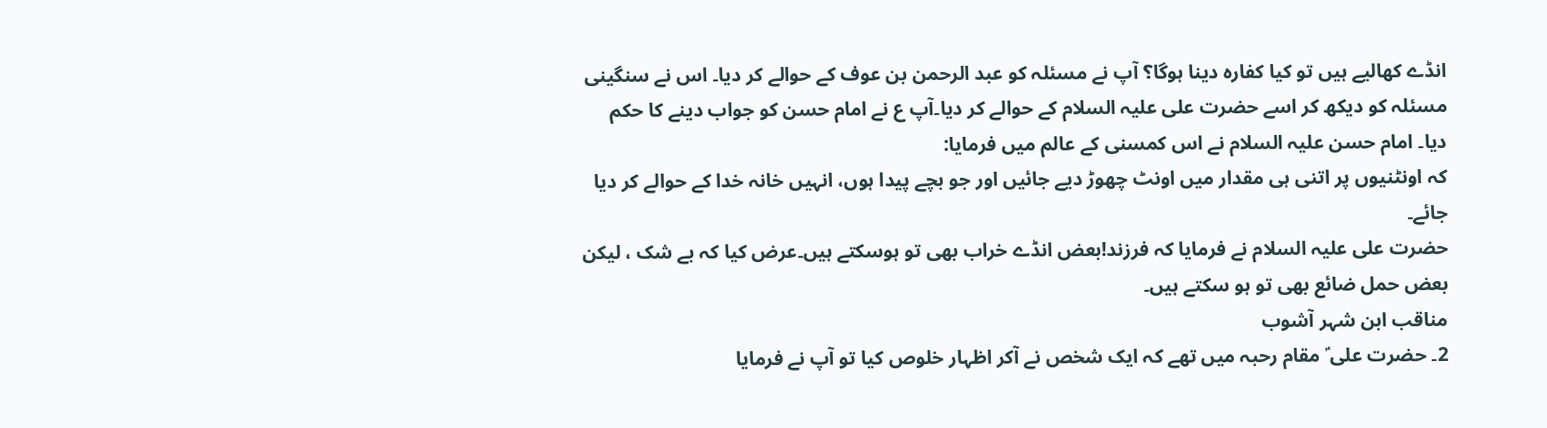انڈے کھالیے ہیں تو کیا کفارہ دینا ہوگا؟ آپ نے مسئلہ کو عبد الرحمن بن عوف کے حوالے کر دیا۔ اس نے سنگینی مسئلہ کو دیکھ کر اسے حضرت علی علیہ السلام کے حوالے کر دیا۔آپ ع نے امام حسن کو جواب دینے کا حکم دیا۔ امام حسن علیہ السلام نے اس کمسنی کے عالم میں فرمایا:
کہ اونٹنیوں پر اتنی ہی مقدار میں اونٹ چھوڑ دیے جائیں اور جو بچے پیدا ہوں، انہیں خانہ خدا کے حوالے کر دیا جائے۔
حضرت علی علیہ السلام نے فرمایا کہ فرزند!بعض انڈے خراب بھی تو ہوسکتے ہیں۔عرض کیا کہ بے شک ، لیکن بعض حمل ضائع بھی تو ہو سکتے ہیں۔
مناقب ابن شہر آشوب
2۔ حضرت علی ؑ مقام رحبہ میں تھے کہ ایک شخص نے آکر اظہار خلوص کیا تو آپ نے فرمایا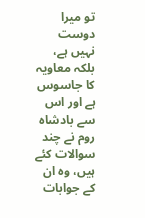تو میرا دوست نہیں ہے، بلکہ معاویہ کا جاسوس ہے اور اس سے بادشاہ روم نے چند سوالات کئے ہیں، وہ ان کے جوابات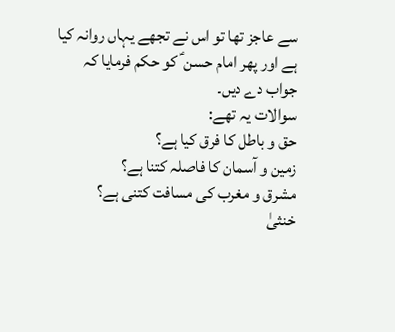سے عاجز تھا تو اس نے تجھے یہاں روانہ کیا ہے اور پھر امام حسن ؑ کو حکم فرمایا کہ جواب دے دیں۔
سوالات یہ تھے:
حق و باطل کا فرق کیا ہے؟
زمین و آسمان کا فاصلہ کتنا ہے؟
مشرق و مغرب کی مسافت کتنی ہے؟
خنثیٰ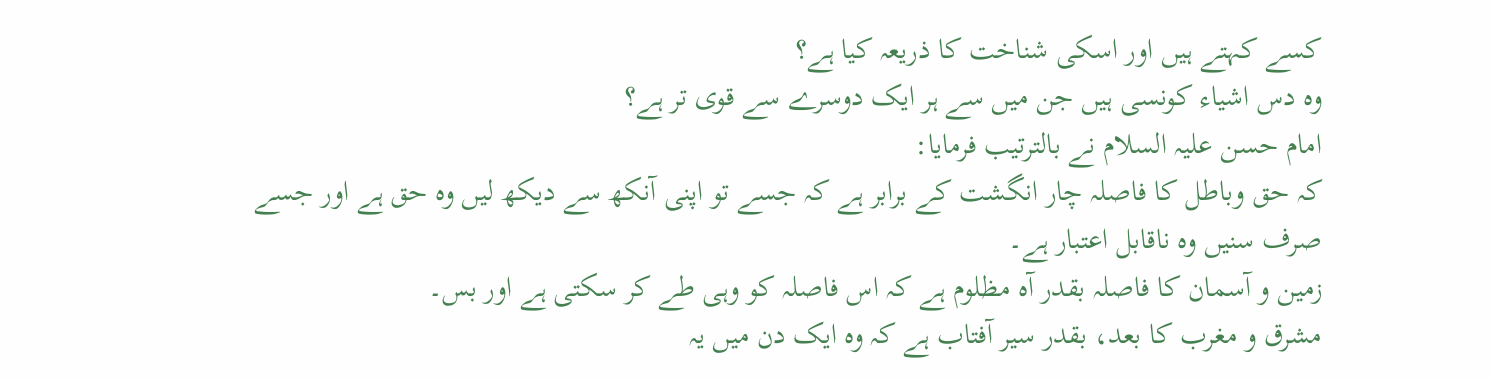کسے کہتے ہیں اور اسکی شناخت کا ذریعہ کیا ہے؟
وہ دس اشیاء کونسی ہیں جن میں سے ہر ایک دوسرے سے قوی تر ہے؟
امام حسن علیہ السلام نے بالترتیب فرمایا:
کہ حق وباطل کا فاصلہ چار انگشت کے برابر ہے کہ جسے تو اپنی آنکھ سے دیکھ لیں وہ حق ہے اور جسے صرف سنیں وہ ناقابل اعتبار ہے۔
زمین و آسمان کا فاصلہ بقدر آہ مظلوم ہے کہ اس فاصلہ کو وہی طے کر سکتی ہے اور بس۔
مشرق و مغرب کا بعد، بقدر سیر آفتاب ہے کہ وہ ایک دن میں یہ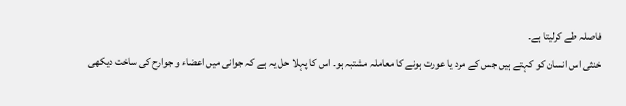فاصلہ طے کرلیتا ہے۔
خنثی اس انسان کو کہتے ہیں جس کے مرد یا عورت ہونے کا معاملہ مشتبہ ہو۔ اس کا پہلا حل یہ ہے کہ جوانی میں اعضاء و جوارح کی ساخت دیکھی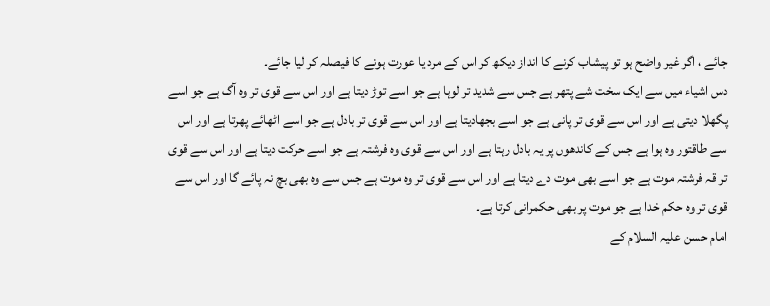جائے ، اگر غیر واضح ہو تو پیشاب کرنے کا انداز دیکھ کر اس کے مرد یا عورت ہونے کا فیصلہ کر لیا جائے۔
دس اشیاء میں سے ایک سخت شے پتھر ہے جس سے شدید تر لوہا ہے جو اسے توڑ دیتا ہے اور اس سے قوی تر وہ آگ ہے جو اسے پگھلا دیتی ہے اور اس سے قوی تر پانی ہے جو اسے بجھادیتا ہے اور اس سے قوی تر بادل ہے جو اسے اٹھائے پھرتا ہے اور اس سے طاقتور وہ ہوا ہے جس کے کاندھوں پر یہ بادل رہتا ہے اور اس سے قوی وہ فرشتہ ہے جو اسے حرکت دیتا ہے اور اس سے قوی تر قہ فرشتہ موت ہے جو اسے بھی موت دے دیتا ہے اور اس سے قوی تر وہ موت ہے جس سے وہ بھی بچ نہ پائے گا اور اس سے قوی تر وہ حکم خدا ہے جو موت پر بھی حکمرانی کرتا ہے۔
امام حسن علیہ السلام کے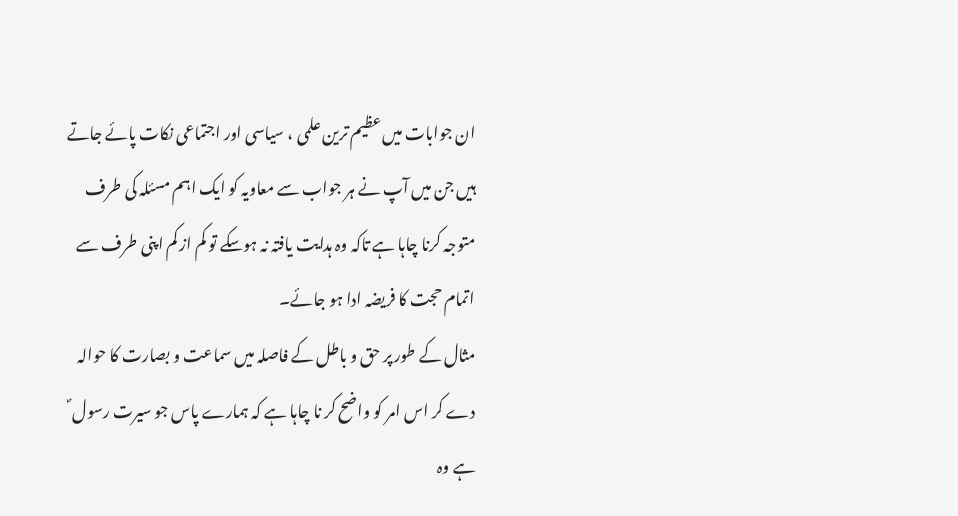ان جوابات میں عظیم ترین علمی ، سیاسی اور اجتماعی نکات پائے جاتے ہیں جن میں آپ نے ہر جواب سے معاویہ کو ایک اہم مسئلہ کی طرف متوجہ کرنا چاہا ہے تاکہ وہ ہدایت یافتہ نہ ہوسکے تو کم از کم اپنی طرف سے اتمام حجت کا فریضہ ادا ہو جائے۔
مثال کے طور پر حق و باطل کے فاصلہ میں سماعت و بصارت کا حوالہ دے کر اس امر کو واضح کر نا چاہا ہے کہ ہمارے پاس جو سیرت رسول ؐ ہے وہ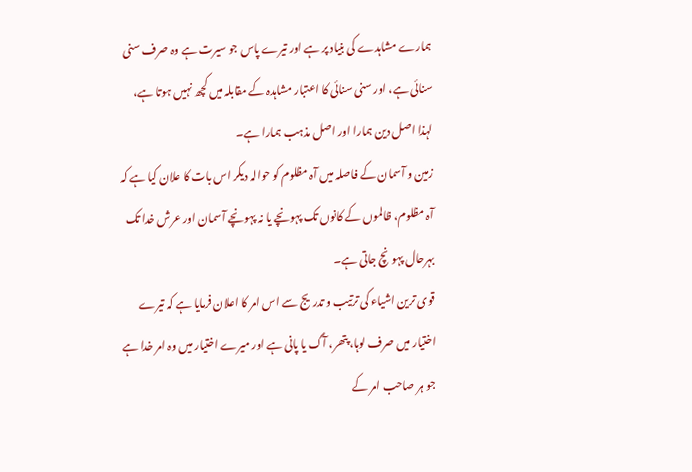ہمارے مشاہدے کی بنیاد پر ہے اور تیرے پاس جو سیرت ہے وہ صرف سنی سنائی ہے، اور سنی سنائی کا اعتبار مشاہدہ کے مقابلہ میں کچھ نہیں ہوتا ہے، لہذا اصل دین ہمارا اور اصل مذہب ہمارا ہے۔
زمین و آسمان کے فاصلہ میں آہ مظلوم کو حوالہ دیکر اس بات کا علان کیا ہے کہ آہ مظلوم، ظالموں کے کانوں تک پہونچے یا نہ پہونچے آسمان اور عرش خدا تک بہرحال پہونچ جاتی ہے۔
قوی ترین اشیاء کی ترتیب و تدریج سے اس امر کا اعلان فرمایا ہے کہ تیرے اختیار میں صرف لوہا، پتھر، آگ یا پانی ہے اور میرے اختیار میں وہ امر خدا ہے جو ہر صاحب امر کے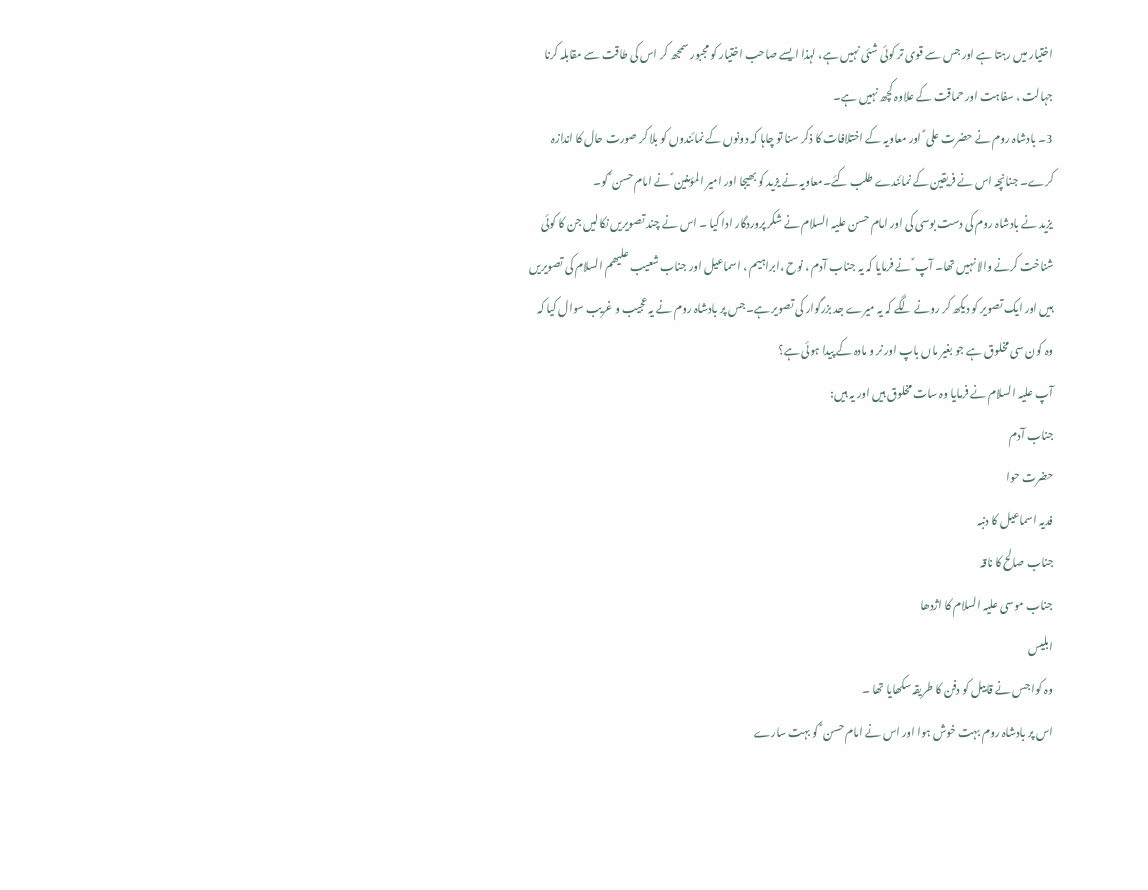اختیار میں رہتا ہے اور جس سے قوی تر کوئی شئی نہیں ہے، لہذا ایسے صاحب اختیار کو مجبور سمجھ کر اس کی طاقت سے مقابلہ کرنا جہالت ، سفاہت اور حماقت کے علاوہ کچھ نہیں ہے۔
3۔ بادشاہ روم نے حضرت علی ؑ اور معاویہ کے اختلافات کا ذکر سنا تو چاہا کہ دونوں کے نمائندوں کو بلا کر صورت حال کا اندازہ کرے۔ جنانچہ اس نے فریقین کے نمائندے طلب کئے۔معاویہ نے یزید کو بھیجا اور امیر المؤمنین ؑ نے امام حسن ؑ کو۔
یزید نے بادشاہ روم کی دست بوسی کی اور امام حسن علیہ السلام نے شکر پروردگار ادا کیا ۔ اس نے چند تصویریں نکالیں جن کا کوئی شناخت کرنے والا نہیں تھا۔ آپ ؑ نے فرمایا کہ یہ جناب آدم ، نوح ،ابراہیم ، اسماعیل اور جناب شعیب علیھم السلام کی تصویریں ہیں اور ایک تصویر کو دیکھ کر رونے لگے کہ یہ میرے جد بزرگوار کی تصویر ہے۔جس پر بادشاہ روم نے یہ عجیب و غریب سوال کیا کہ وہ کون سی مخلوق ہے جو بغیر ماں باپ اور نر و مادہ کے پیدا ہوئی ہے؟
آپ علیہ السلام نے فرمایا وہ سات مخلوق ہیں اور یہ ہیں:
جناب آدم
حضرت حوا
فدیہ اسماعیل کا دنبہ
جناب صالح کا ناقہ
جناب موسی علیہ السلام کا اژدھا
ابلیس
وہ کوا جس نے قابیل کو دفن کا طریقہ سکھایا تھا ۔
اس پر بادشاہ روم بہت خوش ہوا اور اس نے امام حسن ؑ کو بہت سارے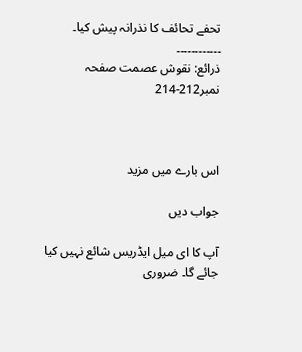تحفے تحائف کا نذرانہ پیش کیا۔
۔۔۔۔۔۔۔۔۔۔۔۔
ذرائع: نقوش عصمت صفحہ نمبر212-214



اس بارے میں مزید

جواب دیں

آپ کا ای میل ایڈریس شائع نہیں کیا جائے گا۔ ضروری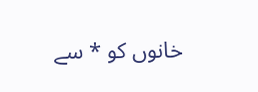خانوں کو * سے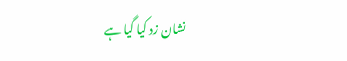نشان زد کیا گیا ہے